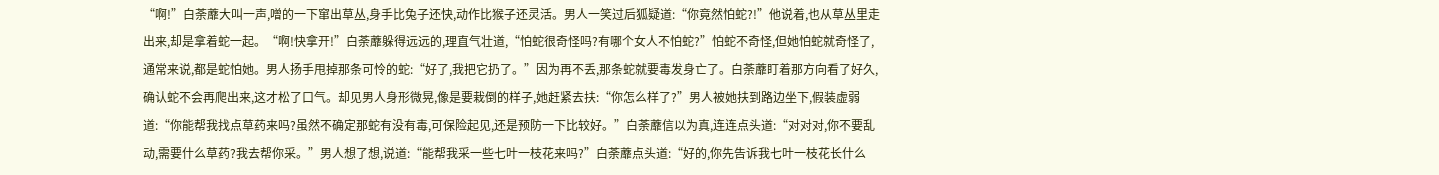“啊!”白荼蘼大叫一声,噌的一下窜出草丛,身手比兔子还快,动作比猴子还灵活。男人一笑过后狐疑道:“你竟然怕蛇?!”他说着,也从草丛里走出来,却是拿着蛇一起。“啊!快拿开!”白荼蘼躲得远远的,理直气壮道,“怕蛇很奇怪吗?有哪个女人不怕蛇?”怕蛇不奇怪,但她怕蛇就奇怪了,通常来说,都是蛇怕她。男人扬手甩掉那条可怜的蛇:“好了,我把它扔了。”因为再不丢,那条蛇就要毒发身亡了。白荼蘼盯着那方向看了好久,确认蛇不会再爬出来,这才松了口气。却见男人身形微晃,像是要栽倒的样子,她赶紧去扶:“你怎么样了?”男人被她扶到路边坐下,假装虚弱道:“你能帮我找点草药来吗?虽然不确定那蛇有没有毒,可保险起见,还是预防一下比较好。”白荼蘼信以为真,连连点头道:“对对对,你不要乱动,需要什么草药?我去帮你采。”男人想了想,说道:“能帮我采一些七叶一枝花来吗?”白荼蘼点头道:“好的,你先告诉我七叶一枝花长什么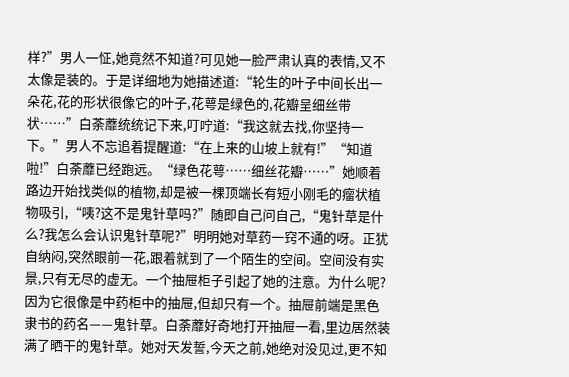样?”男人一怔,她竟然不知道?可见她一脸严肃认真的表情,又不太像是装的。于是详细地为她描述道:“轮生的叶子中间长出一朵花,花的形状很像它的叶子,花萼是绿色的,花瓣呈细丝带状……”白荼蘼统统记下来,叮咛道:“我这就去找,你坚持一下。”男人不忘追着提醒道:“在上来的山坡上就有!”“知道啦!”白荼蘼已经跑远。“绿色花萼……细丝花瓣……”她顺着路边开始找类似的植物,却是被一棵顶端长有短小刚毛的瘤状植物吸引,“咦?这不是鬼针草吗?”随即自己问自己,“鬼针草是什么?我怎么会认识鬼针草呢?”明明她对草药一窍不通的呀。正犹自纳闷,突然眼前一花,跟着就到了一个陌生的空间。空间没有实景,只有无尽的虚无。一个抽屉柜子引起了她的注意。为什么呢?因为它很像是中药柜中的抽屉,但却只有一个。抽屉前端是黑色隶书的药名——鬼针草。白荼蘼好奇地打开抽屉一看,里边居然装满了晒干的鬼针草。她对天发誓,今天之前,她绝对没见过,更不知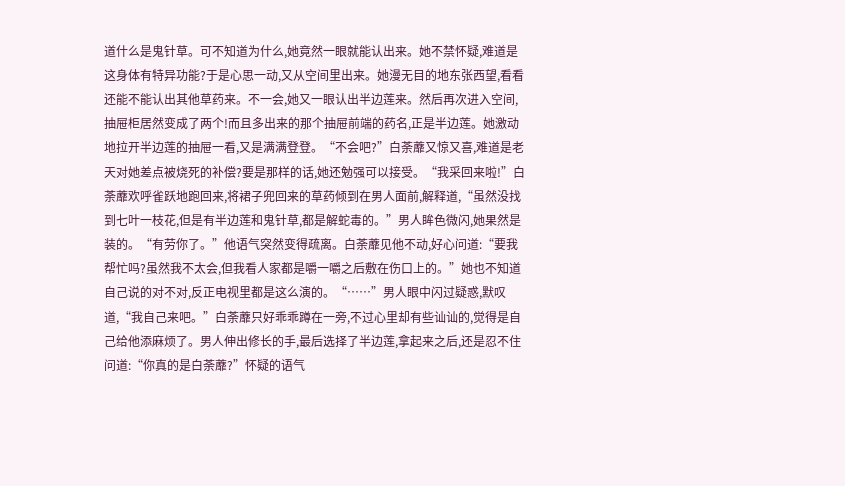道什么是鬼针草。可不知道为什么,她竟然一眼就能认出来。她不禁怀疑,难道是这身体有特异功能?于是心思一动,又从空间里出来。她漫无目的地东张西望,看看还能不能认出其他草药来。不一会,她又一眼认出半边莲来。然后再次进入空间,抽屉柜居然变成了两个!而且多出来的那个抽屉前端的药名,正是半边莲。她激动地拉开半边莲的抽屉一看,又是满满登登。“不会吧?”白荼蘼又惊又喜,难道是老天对她差点被烧死的补偿?要是那样的话,她还勉强可以接受。“我采回来啦!”白荼蘼欢呼雀跃地跑回来,将裙子兜回来的草药倾到在男人面前,解释道,“虽然没找到七叶一枝花,但是有半边莲和鬼针草,都是解蛇毒的。”男人眸色微闪,她果然是装的。“有劳你了。”他语气突然变得疏离。白荼蘼见他不动,好心问道:“要我帮忙吗?虽然我不太会,但我看人家都是嚼一嚼之后敷在伤口上的。”她也不知道自己说的对不对,反正电视里都是这么演的。“……”男人眼中闪过疑惑,默叹道,“我自己来吧。”白荼蘼只好乖乖蹲在一旁,不过心里却有些讪讪的,觉得是自己给他添麻烦了。男人伸出修长的手,最后选择了半边莲,拿起来之后,还是忍不住问道:“你真的是白荼蘼?”怀疑的语气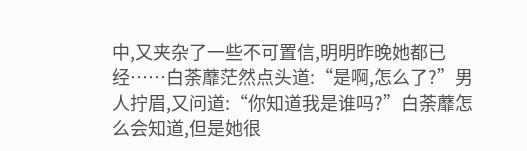中,又夹杂了一些不可置信,明明昨晚她都已经……白荼蘼茫然点头道:“是啊,怎么了?”男人拧眉,又问道:“你知道我是谁吗?”白荼蘼怎么会知道,但是她很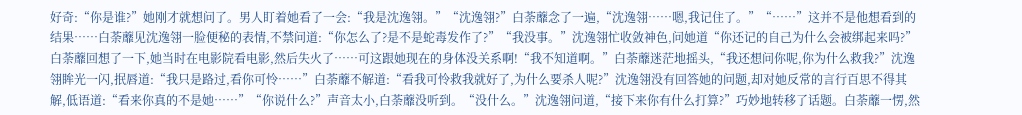好奇:“你是谁?”她刚才就想问了。男人盯着她看了一会:“我是沈逸翎。”“沈逸翎?”白荼蘼念了一遍,“沈逸翎……嗯,我记住了。”“……”这并不是他想看到的结果……白荼蘼见沈逸翎一脸便秘的表情,不禁问道:“你怎么了?是不是蛇毒发作了?”“我没事。”沈逸翎忙收敛神色,问她道“你还记的自己为什么会被绑起来吗?”白荼蘼回想了一下,她当时在电影院看电影,然后失火了……可这跟她现在的身体没关系啊!“我不知道啊。”白荼蘼迷茫地摇头,“我还想问你呢,你为什么救我?”沈逸翎眸光一闪,抿唇道:“我只是路过,看你可怜……”白荼蘼不解道:“看我可怜救我就好了,为什么要杀人呢?”沈逸翎没有回答她的问题,却对她反常的言行百思不得其解,低语道:“看来你真的不是她……”“你说什么?”声音太小,白荼蘼没听到。“没什么。”沈逸翎问道,“接下来你有什么打算?”巧妙地转移了话题。白荼蘼一愣,然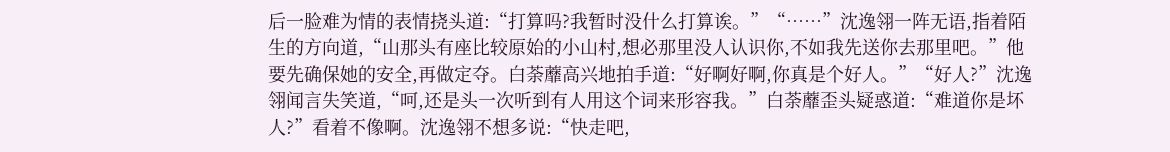后一脸难为情的表情挠头道:“打算吗?我暂时没什么打算诶。”“……”沈逸翎一阵无语,指着陌生的方向道,“山那头有座比较原始的小山村,想必那里没人认识你,不如我先送你去那里吧。”他要先确保她的安全,再做定夺。白荼蘼高兴地拍手道:“好啊好啊,你真是个好人。”“好人?”沈逸翎闻言失笑道,“呵,还是头一次听到有人用这个词来形容我。”白荼蘼歪头疑惑道:“难道你是坏人?”看着不像啊。沈逸翎不想多说:“快走吧,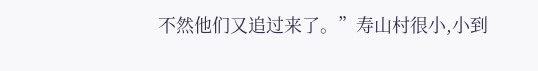不然他们又追过来了。”寿山村很小,小到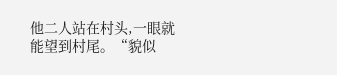他二人站在村头,一眼就能望到村尾。“貌似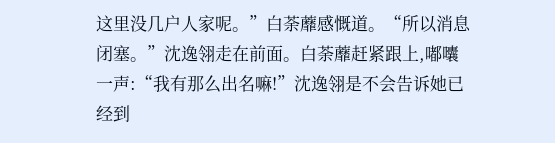这里没几户人家呢。”白荼蘼感慨道。“所以消息闭塞。”沈逸翎走在前面。白荼蘼赶紧跟上,嘟囔一声:“我有那么出名嘛!”沈逸翎是不会告诉她已经到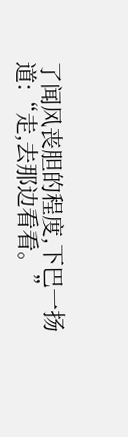了闻风丧胆的程度,下巴一扬道:“走,去那边看看。”